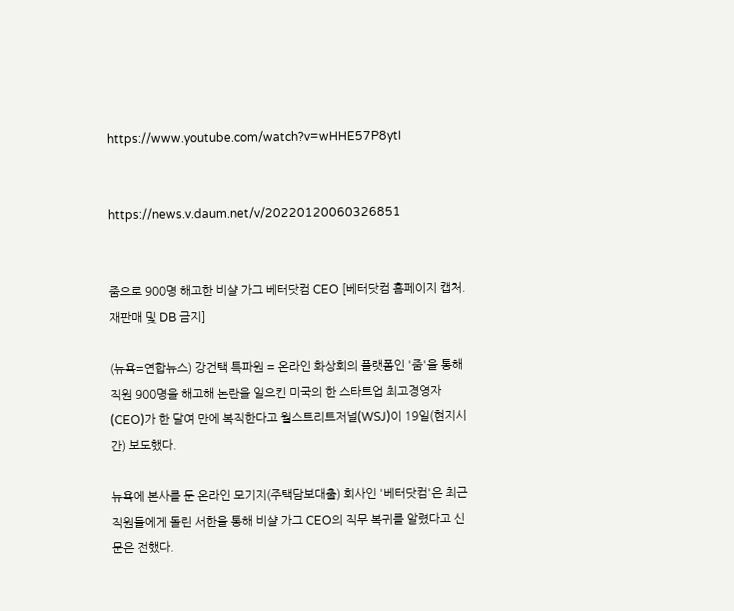https://www.youtube.com/watch?v=wHHE57P8ytI


https://news.v.daum.net/v/20220120060326851


줌으로 900명 해고한 비샬 가그 베터닷컴 CEO [베터닷컴 홈페이지 캡처. 재판매 및 DB 금지]

(뉴욕=연합뉴스) 강건택 특파원 = 온라인 화상회의 플랫폼인 '줌'을 통해 직원 900명을 해고해 논란을 일으킨 미국의 한 스타트업 최고경영자(CEO)가 한 달여 만에 복직한다고 월스트리트저널(WSJ)이 19일(현지시간) 보도했다.

뉴욕에 본사를 둔 온라인 모기지(주택담보대출) 회사인 '베터닷컴'은 최근 직원들에게 돌린 서한을 통해 비샬 가그 CEO의 직무 복귀를 알렸다고 신문은 전했다.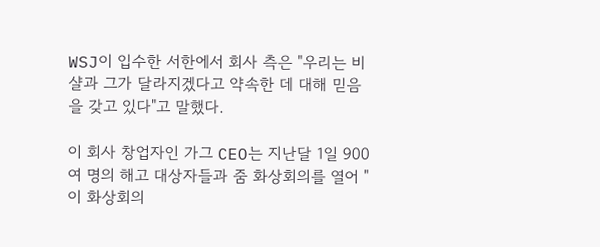WSJ이 입수한 서한에서 회사 측은 "우리는 비샬과 그가 달라지겠다고 약속한 데 대해 믿음을 갖고 있다"고 말했다.

이 회사 창업자인 가그 CEO는 지난달 1일 900여 명의 해고 대상자들과 줌 화상회의를 열어 "이 화상회의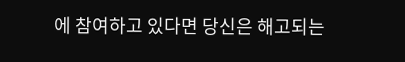에 참여하고 있다면 당신은 해고되는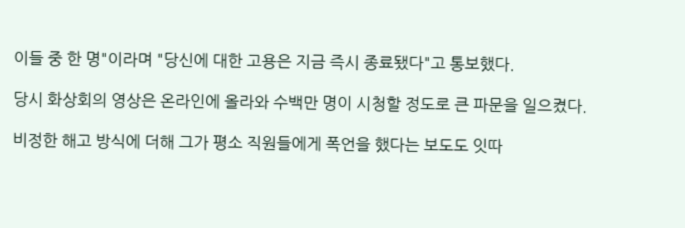이들 중 한 명"이라며 "당신에 대한 고용은 지금 즉시 종료됐다"고 통보했다.

당시 화상회의 영상은 온라인에 올라와 수백만 명이 시청할 정도로 큰 파문을 일으켰다.

비정한 해고 방식에 더해 그가 평소 직원들에게 폭언을 했다는 보도도 잇따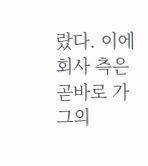랐다. 이에 회사 측은 곧바로 가그의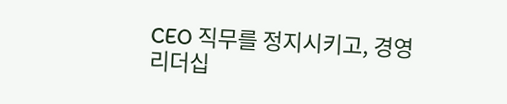CEO 직무를 정지시키고, 경영 리더십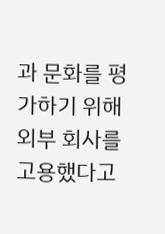과 문화를 평가하기 위해 외부 회사를 고용했다고